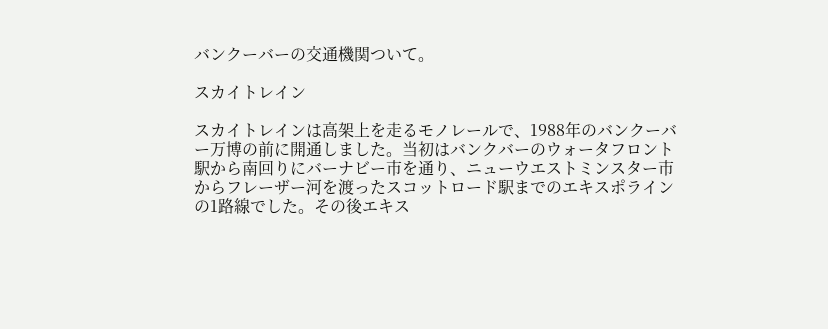バンクーバーの交通機関ついて。

スカイトレイン

スカイトレインは高架上を走るモノレールで、1988年のバンクーバー万博の前に開通しました。当初はバンクバーのウォータフロント駅から南回りにバーナビー市を通り、ニューウエストミンスター市からフレーザー河を渡ったスコットロード駅までのエキスポラインの1路線でした。その後エキス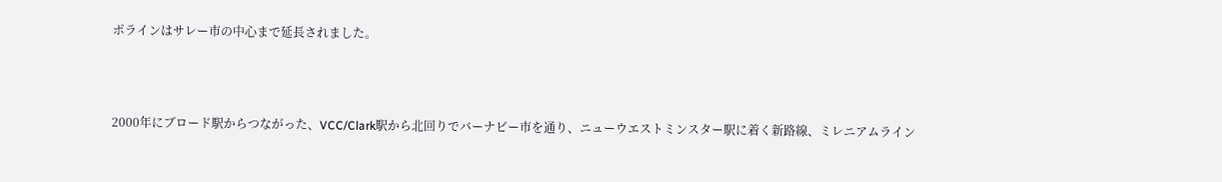ポラインはサレー市の中心まで延長されました。



2000年にブロード駅からつながった、VCC/Clark駅から北回りでバーナビー市を通り、ニューウエストミンスター駅に着く新路線、ミレニアムライン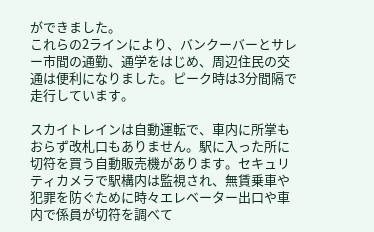ができました。
これらの2ラインにより、バンクーバーとサレー市間の通勤、通学をはじめ、周辺住民の交通は便利になりました。ピーク時は3分間隔で走行しています。

スカイトレインは自動運転で、車内に所掌もおらず改札口もありません。駅に入った所に切符を買う自動販売機があります。セキュリティカメラで駅構内は監視され、無賃乗車や犯罪を防ぐために時々エレベーター出口や車内で係員が切符を調べて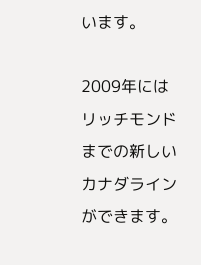います。

2009年にはリッチモンドまでの新しいカナダラインができます。